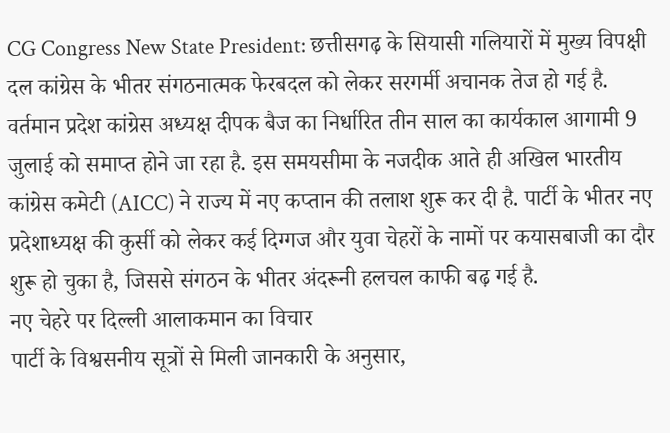CG Congress New State President: छत्तीसगढ़ के सियासी गलियारों में मुख्य विपक्षी दल कांग्रेस के भीतर संगठनात्मक फेरबदल को लेकर सरगर्मी अचानक तेज हो गई है. वर्तमान प्रदेश कांग्रेस अध्यक्ष दीपक बैज का निर्धारित तीन साल का कार्यकाल आगामी 9 जुलाई को समाप्त होने जा रहा है. इस समयसीमा के नजदीक आते ही अखिल भारतीय कांग्रेस कमेटी (AICC) ने राज्य में नए कप्तान की तलाश शुरू कर दी है. पार्टी के भीतर नए प्रदेशाध्यक्ष की कुर्सी को लेकर कई दिग्गज और युवा चेहरों के नामों पर कयासबाजी का दौर शुरू हो चुका है, जिससे संगठन के भीतर अंदरूनी हलचल काफी बढ़ गई है.
नए चेहरे पर दिल्ली आलाकमान का विचार
पार्टी के विश्वसनीय सूत्रों से मिली जानकारी के अनुसार,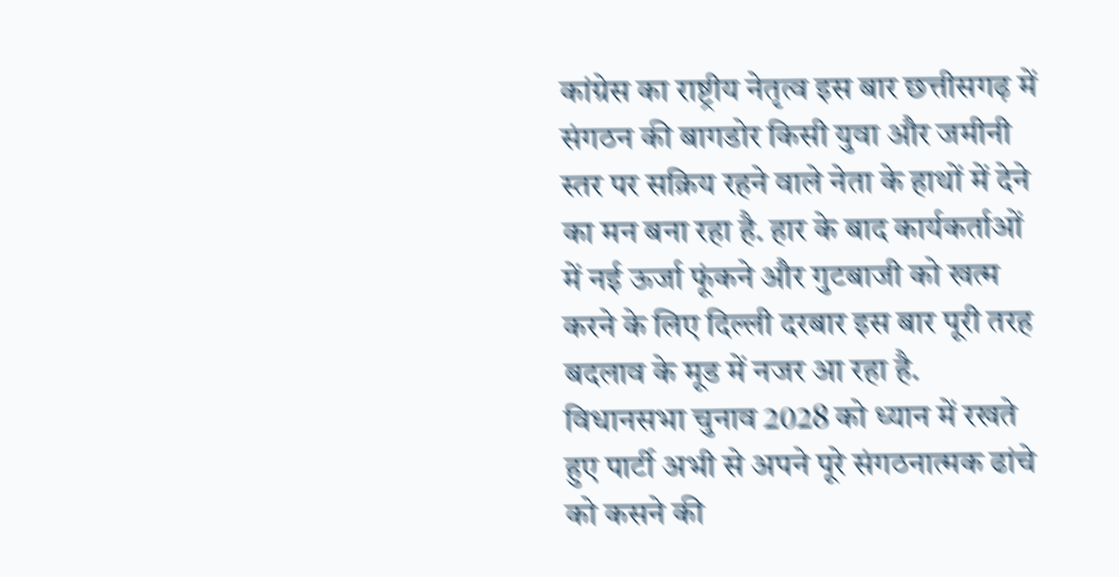कांग्रेस का राष्ट्रीय नेतृत्व इस बार छत्तीसगढ़ में संगठन की बागडोर किसी युवा और जमीनी स्तर पर सक्रिय रहने वाले नेता के हाथों में देने का मन बना रहा है. हार के बाद कार्यकर्ताओं में नई ऊर्जा फूंकने और गुटबाजी को खत्म करने के लिए दिल्ली दरबार इस बार पूरी तरह बदलाव के मूड में नजर आ रहा है. विधानसभा चुनाव 2028 को ध्यान में रखते हुए पार्टी अभी से अपने पूरे संगठनात्मक ढांचे को कसने की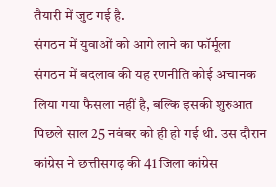तैयारी में जुट गई है.
संगठन में युवाओं को आगे लाने का फॉर्मूला
संगठन में बदलाव की यह रणनीति कोई अचानक लिया गया फैसला नहीं है, बल्कि इसकी शुरुआत पिछले साल 25 नवंबर को ही हो गई थी. उस दौरान कांग्रेस ने छत्तीसगढ़ की 41 जिला कांग्रेस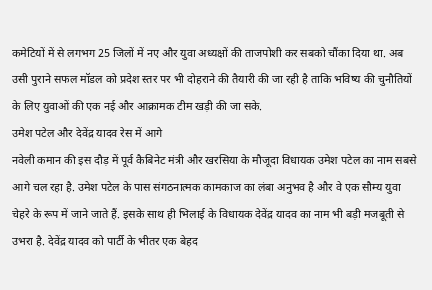कमेटियों में से लगभग 25 जिलों में नए और युवा अध्यक्षों की ताजपोशी कर सबको चौंका दिया था. अब उसी पुराने सफल मॉडल को प्रदेश स्तर पर भी दोहराने की तैयारी की जा रही है ताकि भविष्य की चुनौतियों के लिए युवाओं की एक नई और आक्रामक टीम खड़ी की जा सके.
उमेश पटेल और देवेंद्र यादव रेस में आगे
नवेली कमान की इस दौड़ में पूर्व कैबिनेट मंत्री और खरसिया के मौजूदा विधायक उमेश पटेल का नाम सबसे आगे चल रहा है. उमेश पटेल के पास संगठनात्मक कामकाज का लंबा अनुभव है और वे एक सौम्य युवा चेहरे के रूप में जाने जाते हैं. इसके साथ ही भिलाई के विधायक देवेंद्र यादव का नाम भी बड़ी मजबूती से उभरा है. देवेंद्र यादव को पार्टी के भीतर एक बेहद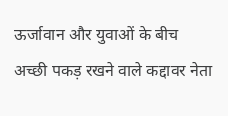ऊर्जावान और युवाओं के बीच अच्छी पकड़ रखने वाले कद्दावर नेता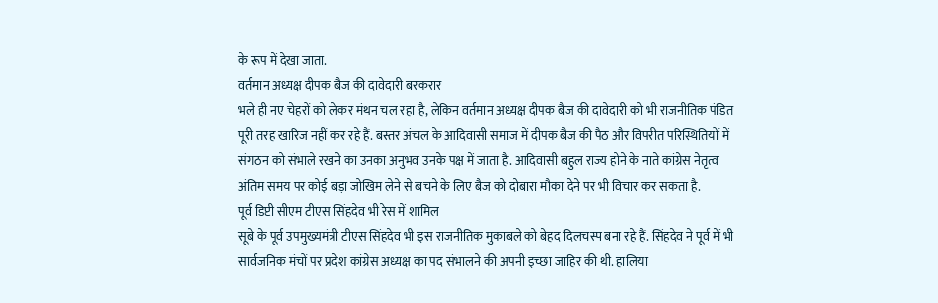के रूप में देखा जाता.
वर्तमान अध्यक्ष दीपक बैज की दावेदारी बरकरार
भले ही नए चेहरों को लेकर मंथन चल रहा है, लेकिन वर्तमान अध्यक्ष दीपक बैज की दावेदारी को भी राजनीतिक पंडित पूरी तरह खारिज नहीं कर रहे हैं. बस्तर अंचल के आदिवासी समाज में दीपक बैज की पैठ और विपरीत परिस्थितियों में संगठन को संभाले रखने का उनका अनुभव उनके पक्ष में जाता है. आदिवासी बहुल राज्य होने के नाते कांग्रेस नेतृत्व अंतिम समय पर कोई बड़ा जोखिम लेने से बचने के लिए बैज को दोबारा मौका देने पर भी विचार कर सकता है.
पूर्व डिप्टी सीएम टीएस सिंहदेव भी रेस में शामिल
सूबे के पूर्व उपमुख्यमंत्री टीएस सिंहदेव भी इस राजनीतिक मुकाबले को बेहद दिलचस्प बना रहे हैं. सिंहदेव ने पूर्व में भी सार्वजनिक मंचों पर प्रदेश कांग्रेस अध्यक्ष का पद संभालने की अपनी इच्छा जाहिर की थी. हालिया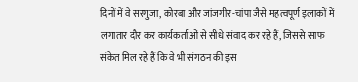दिनों में वे सरगुजा, कोरबा और जांजगीर-चांपा जैसे महत्वपूर्ण इलाकों में लगातार दौर कर कार्यकर्ताओं से सीधे संवाद कर रहे हैं, जिससे साफ संकेत मिल रहे हैं कि वे भी संगठन की इस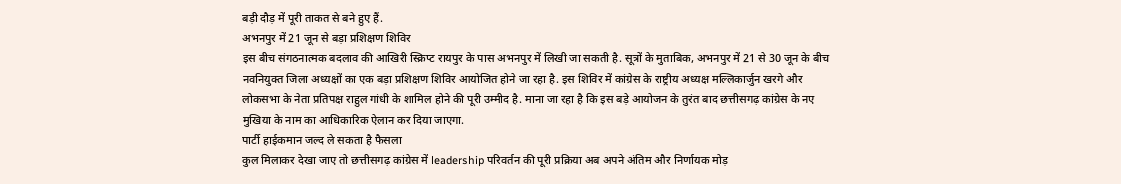बड़ी दौड़ में पूरी ताकत से बने हुए हैं.
अभनपुर में 21 जून से बड़ा प्रशिक्षण शिविर
इस बीच संगठनात्मक बदलाव की आखिरी स्क्रिप्ट रायपुर के पास अभनपुर में लिखी जा सकती है. सूत्रों के मुताबिक, अभनपुर में 21 से 30 जून के बीच नवनियुक्त जिला अध्यक्षों का एक बड़ा प्रशिक्षण शिविर आयोजित होने जा रहा है. इस शिविर में कांग्रेस के राष्ट्रीय अध्यक्ष मल्लिकार्जुन खरगे और लोकसभा के नेता प्रतिपक्ष राहुल गांधी के शामिल होने की पूरी उम्मीद है. माना जा रहा है कि इस बड़े आयोजन के तुरंत बाद छत्तीसगढ़ कांग्रेस के नए मुखिया के नाम का आधिकारिक ऐलान कर दिया जाएगा.
पार्टी हाईकमान जल्द ले सकता है फैसला
कुल मिलाकर देखा जाए तो छत्तीसगढ़ कांग्रेस में leadership परिवर्तन की पूरी प्रक्रिया अब अपने अंतिम और निर्णायक मोड़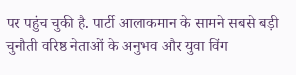पर पहुंच चुकी है. पार्टी आलाकमान के सामने सबसे बड़ी चुनौती वरिष्ठ नेताओं के अनुभव और युवा विंग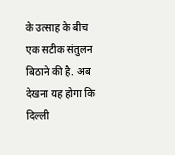के उत्साह के बीच एक सटीक संतुलन बिठाने की है. अब देखना यह होगा कि दिल्ली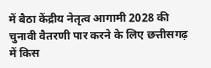में बैठा केंद्रीय नेतृत्व आगामी 2028 की चुनावी वैतरणी पार करने के लिए छत्तीसगढ़ में किस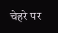चेहरे पर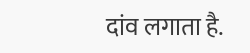दांव लगाता है.